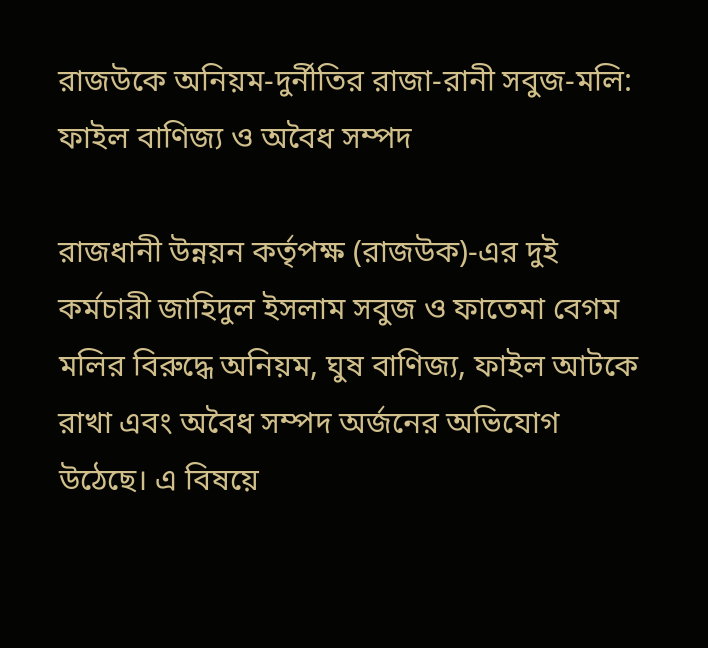রাজউকে অনিয়ম-দুর্নীতির রাজা-রানী সবুজ-মলি: ফাইল বাণিজ্য ও অবৈধ সম্পদ

রাজধানী উন্নয়ন কর্তৃপক্ষ (রাজউক)-এর দুই কর্মচারী জাহিদুল ইসলাম সবুজ ও ফাতেমা বেগম মলির বিরুদ্ধে অনিয়ম, ঘুষ বাণিজ্য, ফাইল আটকে রাখা এবং অবৈধ সম্পদ অর্জনের অভিযোগ উঠেছে। এ বিষয়ে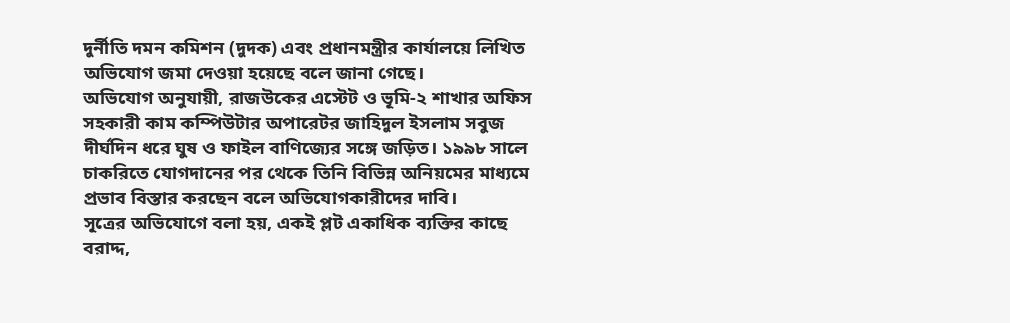দুর্নীতি দমন কমিশন (দুদক) এবং প্রধানমন্ত্রীর কার্যালয়ে লিখিত অভিযোগ জমা দেওয়া হয়েছে বলে জানা গেছে।
অভিযোগ অনুযায়ী, রাজউকের এস্টেট ও ভূমি-২ শাখার অফিস সহকারী কাম কম্পিউটার অপারেটর জাহিদুল ইসলাম সবুজ দীর্ঘদিন ধরে ঘুষ ও ফাইল বাণিজ্যের সঙ্গে জড়িত। ১৯৯৮ সালে চাকরিতে যোগদানের পর থেকে তিনি বিভিন্ন অনিয়মের মাধ্যমে প্রভাব বিস্তার করছেন বলে অভিযোগকারীদের দাবি।
সূত্রের অভিযোগে বলা হয়, একই প্লট একাধিক ব্যক্তির কাছে বরাদ্দ,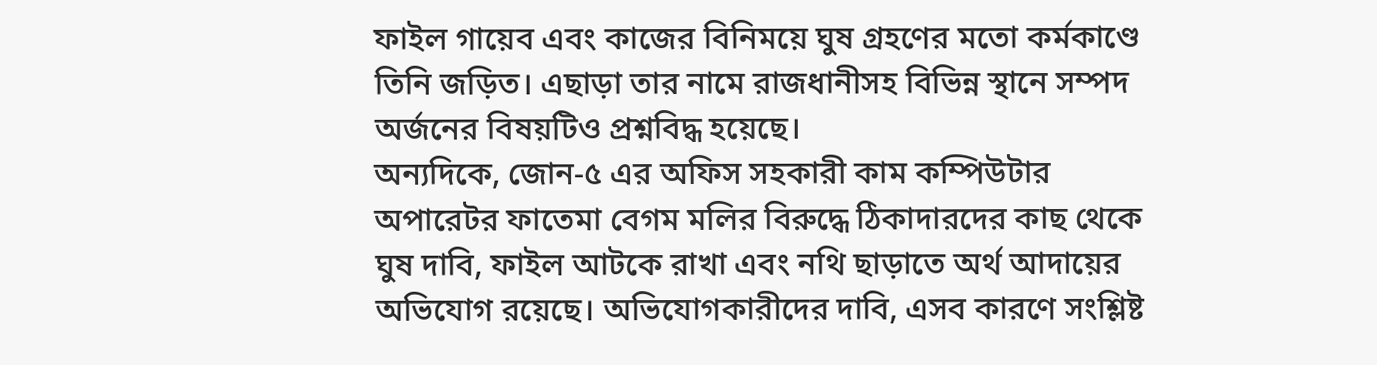ফাইল গায়েব এবং কাজের বিনিময়ে ঘুষ গ্রহণের মতো কর্মকাণ্ডে তিনি জড়িত। এছাড়া তার নামে রাজধানীসহ বিভিন্ন স্থানে সম্পদ অর্জনের বিষয়টিও প্রশ্নবিদ্ধ হয়েছে।
অন্যদিকে, জোন-৫ এর অফিস সহকারী কাম কম্পিউটার অপারেটর ফাতেমা বেগম মলির বিরুদ্ধে ঠিকাদারদের কাছ থেকে ঘুষ দাবি, ফাইল আটকে রাখা এবং নথি ছাড়াতে অর্থ আদায়ের অভিযোগ রয়েছে। অভিযোগকারীদের দাবি, এসব কারণে সংশ্লিষ্ট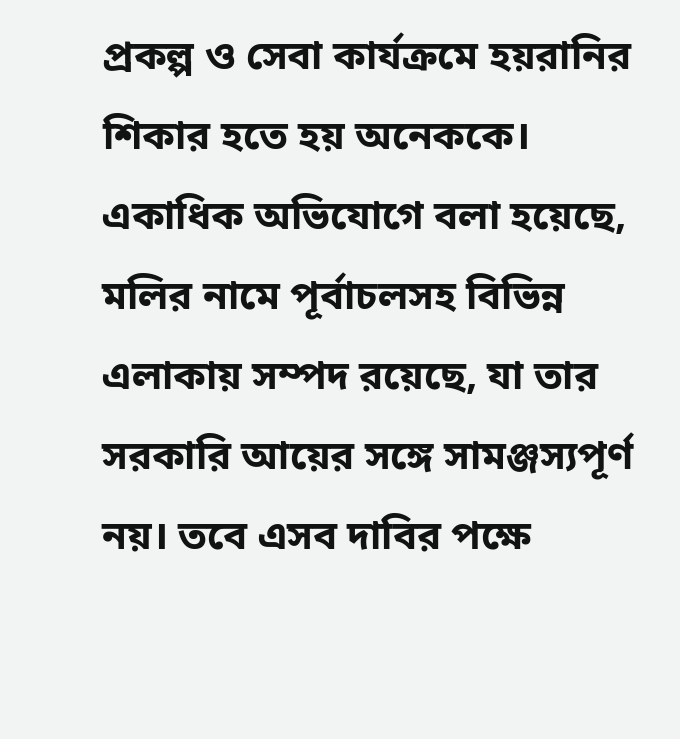প্রকল্প ও সেবা কার্যক্রমে হয়রানির শিকার হতে হয় অনেককে।
একাধিক অভিযোগে বলা হয়েছে, মলির নামে পূর্বাচলসহ বিভিন্ন এলাকায় সম্পদ রয়েছে, যা তার সরকারি আয়ের সঙ্গে সামঞ্জস্যপূর্ণ নয়। তবে এসব দাবির পক্ষে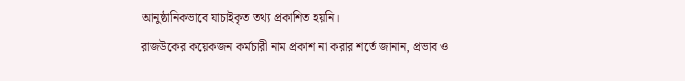আনুষ্ঠানিকভাবে যাচাইকৃত তথ্য প্রকাশিত হয়নি।
রাজউকের কয়েকজন কর্মচারী নাম প্রকাশ না করার শর্তে জানান, প্রভাব ও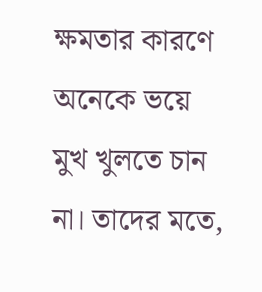ক্ষমতার কারণে অনেকে ভয়ে মুখ খুলতে চান না। তাদের মতে,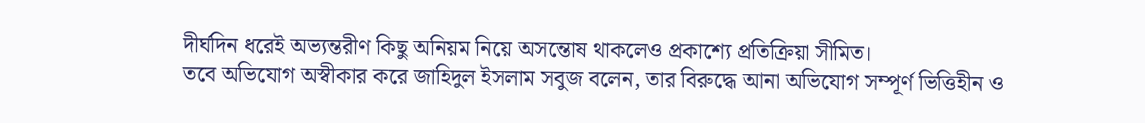দীর্ঘদিন ধরেই অভ্যন্তরীণ কিছু অনিয়ম নিয়ে অসন্তোষ থাকলেও প্রকাশ্যে প্রতিক্রিয়া সীমিত।
তবে অভিযোগ অস্বীকার করে জাহিদুল ইসলাম সবুজ বলেন, তার বিরুদ্ধে আনা অভিযোগ সম্পূর্ণ ভিত্তিহীন ও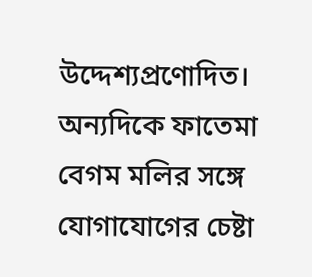উদ্দেশ্যপ্রণোদিত।
অন্যদিকে ফাতেমা বেগম মলির সঙ্গে যোগাযোগের চেষ্টা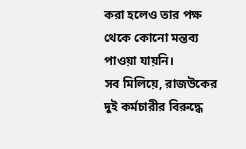করা হলেও তার পক্ষ থেকে কোনো মন্তব্য পাওয়া যায়নি।
সব মিলিয়ে, রাজউকের দুই কর্মচারীর বিরুদ্ধে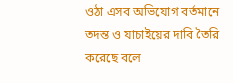ওঠা এসব অভিযোগ বর্তমানে তদন্ত ও যাচাইয়ের দাবি তৈরি করেছে বলে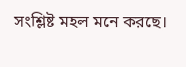সংশ্লিষ্ট মহল মনে করছে।